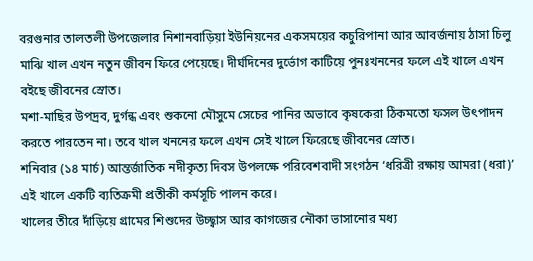বরগুনার তালতলী উপজেলার নিশানবাড়িয়া ইউনিয়নের একসময়ের কচুরিপানা আর আবর্জনায় ঠাসা চিলু মাঝি খাল এখন নতুন জীবন ফিরে পেয়েছে। দীর্ঘদিনের দুর্ভোগ কাটিয়ে পুনঃখননের ফলে এই খালে এখন বইছে জীবনের স্রোত।
মশা-মাছির উপদ্রব, দুর্গন্ধ এবং শুকনো মৌসুমে সেচের পানির অভাবে কৃষকেরা ঠিকমতো ফসল উৎপাদন করতে পারতেন না। তবে খাল খননের ফলে এখন সেই খালে ফিরেছে জীবনের স্রোত।
শনিবার (১৪ মার্চ) আন্তর্জাতিক নদীকৃত্য দিবস উপলক্ষে পরিবেশবাদী সংগঠন ‘ধরিত্রী রক্ষায় আমরা (ধরা)’ এই খালে একটি ব্যতিক্রমী প্রতীকী কর্মসূচি পালন করে।
খালের তীরে দাঁড়িয়ে গ্রামের শিশুদের উচ্ছ্বাস আর কাগজের নৌকা ভাসানোর মধ্য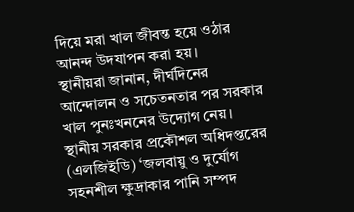দিয়ে মরা খাল জীবন্ত হয়ে ওঠার আনন্দ উদযাপন করা হয়।
স্থানীয়রা জানান, দীর্ঘদিনের আন্দোলন ও সচেতনতার পর সরকার খাল পুনঃখননের উদ্যোগ নেয়।
স্থানীয় সরকার প্রকৌশল অধিদপ্তরের (এলজিইডি) ‘জলবায়ু ও দুর্যোগ সহনশীল ক্ষুদ্রাকার পানি সম্পদ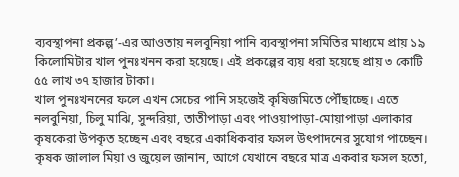ব্যবস্থাপনা প্রকল্প’-এর আওতায় নলবুনিয়া পানি ব্যবস্থাপনা সমিতির মাধ্যমে প্রায় ১৯ কিলোমিটার খাল পুনঃখনন করা হয়েছে। এই প্রকল্পের ব্যয় ধরা হয়েছে প্রায় ৩ কোটি ৫৫ লাখ ৩৭ হাজার টাকা।
খাল পুনঃখননের ফলে এখন সেচের পানি সহজেই কৃষিজমিতে পৌঁছাচ্ছে। এতে নলবুনিয়া, চিলু মাঝি, সুন্দরিয়া, তাতীপাড়া এবং পাওয়াপাড়া-মোয়াপাড়া এলাকার কৃষকেরা উপকৃত হচ্ছেন এবং বছরে একাধিকবার ফসল উৎপাদনের সুযোগ পাচ্ছেন।
কৃষক জালাল মিয়া ও জুয়েল জানান, আগে যেখানে বছরে মাত্র একবার ফসল হতো,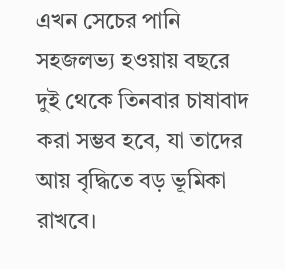এখন সেচের পানি সহজলভ্য হওয়ায় বছরে দুই থেকে তিনবার চাষাবাদ করা সম্ভব হবে, যা তাদের আয় বৃদ্ধিতে বড় ভূমিকা রাখবে।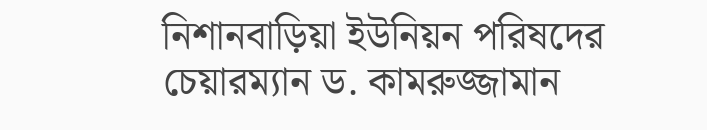নিশানবাড়িয়া ইউনিয়ন পরিষদের চেয়ারম্যান ড. কামরুজ্জামান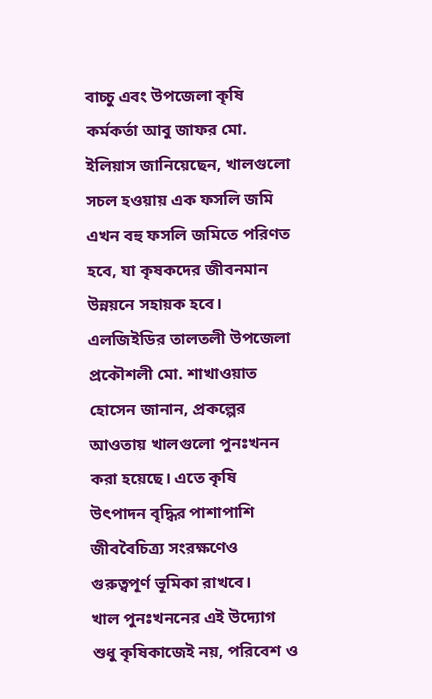বাচ্চু এবং উপজেলা কৃষি কর্মকর্তা আবু জাফর মো. ইলিয়াস জানিয়েছেন, খালগুলো সচল হওয়ায় এক ফসলি জমি এখন বহু ফসলি জমিতে পরিণত হবে, যা কৃষকদের জীবনমান উন্নয়নে সহায়ক হবে।
এলজিইডির তালতলী উপজেলা প্রকৌশলী মো. শাখাওয়াত হোসেন জানান, প্রকল্পের আওতায় খালগুলো পুনঃখনন করা হয়েছে। এতে কৃষি উৎপাদন বৃদ্ধির পাশাপাশি জীববৈচিত্র্য সংরক্ষণেও গুরুত্বপূর্ণ ভূমিকা রাখবে।
খাল পুনঃখননের এই উদ্যোগ শুধু কৃষিকাজেই নয়, পরিবেশ ও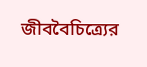জীববৈচিত্র্যের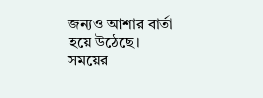জন্যও আশার বার্তা হয়ে উঠেছে।
সময়ের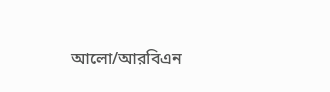আলো/আরবিএন